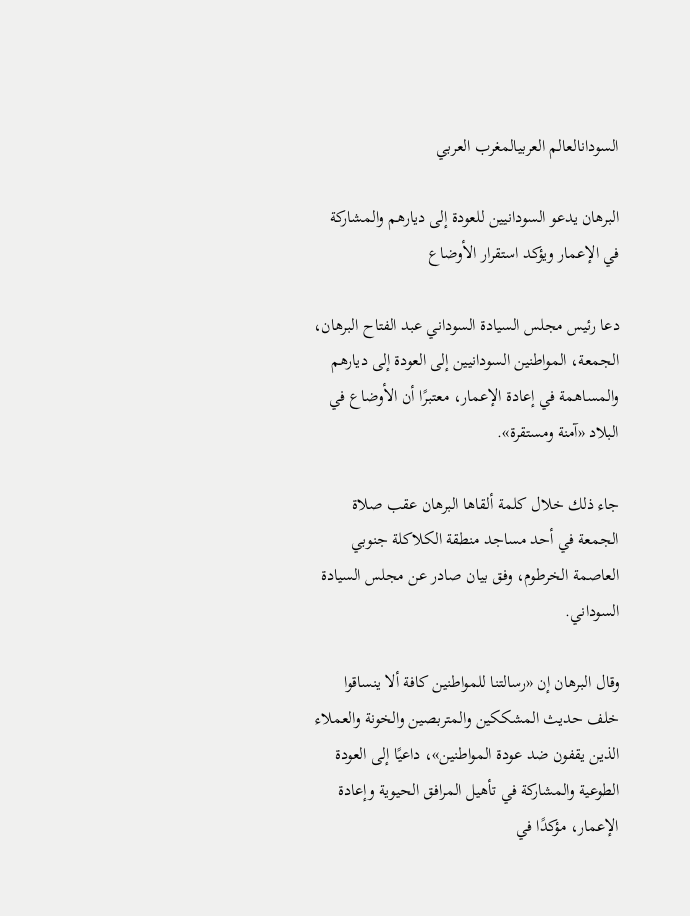السودانالعالم العربيالمغرب العربي

البرهان يدعو السودانيين للعودة إلى ديارهم والمشاركة في الإعمار ويؤكد استقرار الأوضاع

دعا رئيس مجلس السيادة السوداني عبد الفتاح البرهان، الجمعة، المواطنين السودانيين إلى العودة إلى ديارهم والمساهمة في إعادة الإعمار، معتبرًا أن الأوضاع في البلاد «آمنة ومستقرة».

جاء ذلك خلال كلمة ألقاها البرهان عقب صلاة الجمعة في أحد مساجد منطقة الكلاكلة جنوبي العاصمة الخرطوم، وفق بيان صادر عن مجلس السيادة السوداني.

وقال البرهان إن «رسالتنا للمواطنين كافة ألا ينساقوا خلف حديث المشككين والمتربصين والخونة والعملاء الذين يقفون ضد عودة المواطنين»، داعيًا إلى العودة الطوعية والمشاركة في تأهيل المرافق الحيوية وإعادة الإعمار، مؤكدًا في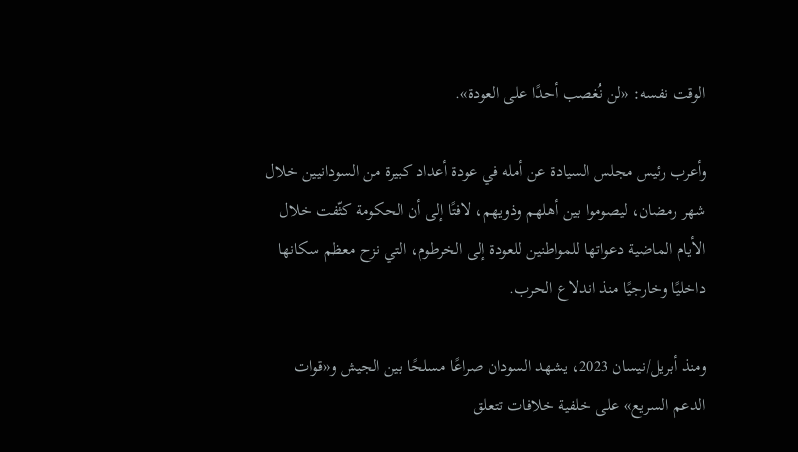الوقت نفسه: «لن نُغصب أحدًا على العودة».

وأعرب رئيس مجلس السيادة عن أمله في عودة أعداد كبيرة من السودانيين خلال شهر رمضان، ليصوموا بين أهلهم وذويهم، لافتًا إلى أن الحكومة كثّفت خلال الأيام الماضية دعواتها للمواطنين للعودة إلى الخرطوم، التي نزح معظم سكانها داخليًا وخارجيًا منذ اندلاع الحرب.

ومنذ أبريل/نيسان 2023، يشهد السودان صراعًا مسلحًا بين الجيش و«قوات الدعم السريع» على خلفية خلافات تتعلق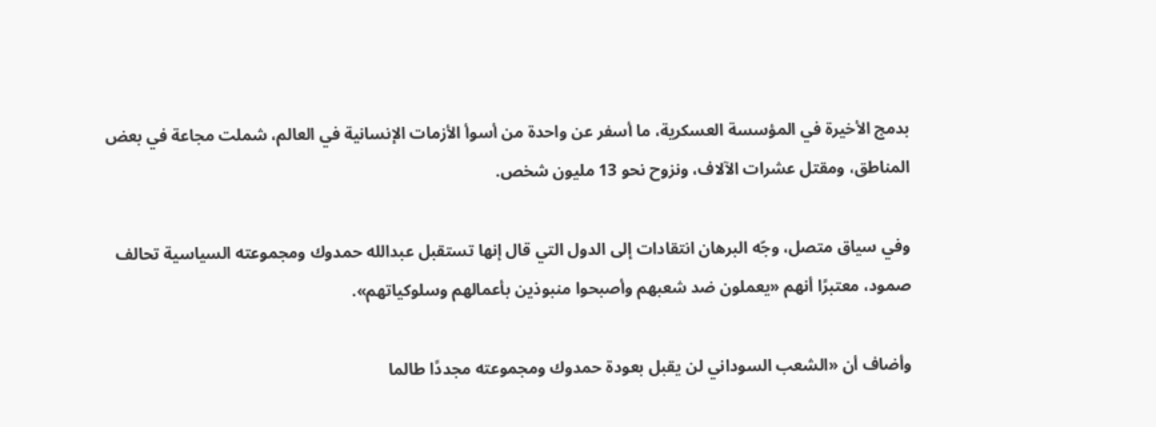بدمج الأخيرة في المؤسسة العسكرية، ما أسفر عن واحدة من أسوأ الأزمات الإنسانية في العالم، شملت مجاعة في بعض المناطق، ومقتل عشرات الآلاف، ونزوح نحو 13 مليون شخص.

وفي سياق متصل، وجّه البرهان انتقادات إلى الدول التي قال إنها تستقبل عبدالله حمدوك ومجموعته السياسية تحالف صمود، معتبرًا أنهم «يعملون ضد شعبهم وأصبحوا منبوذين بأعمالهم وسلوكياتهم».

وأضاف أن «الشعب السوداني لن يقبل بعودة حمدوك ومجموعته مجددًا طالما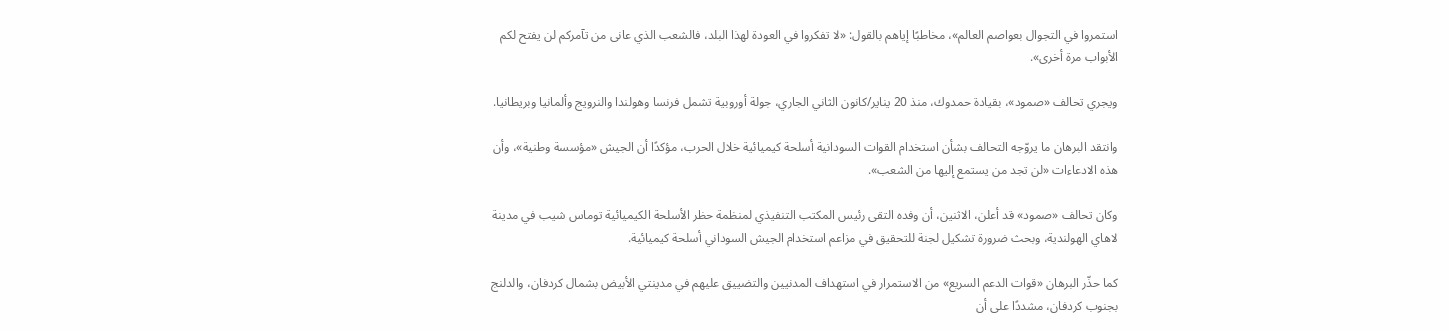استمروا في التجوال بعواصم العالم»، مخاطبًا إياهم بالقول: «لا تفكروا في العودة لهذا البلد، فالشعب الذي عانى من تآمركم لن يفتح لكم الأبواب مرة أخرى».

ويجري تحالف «صمود»، بقيادة حمدوك، منذ 20 يناير/كانون الثاني الجاري، جولة أوروبية تشمل فرنسا وهولندا والنرويج وألمانيا وبريطانيا.

وانتقد البرهان ما يروّجه التحالف بشأن استخدام القوات السودانية أسلحة كيميائية خلال الحرب، مؤكدًا أن الجيش «مؤسسة وطنية»، وأن هذه الادعاءات «لن تجد من يستمع إليها من الشعب».

وكان تحالف «صمود» قد أعلن، الاثنين، أن وفده التقى رئيس المكتب التنفيذي لمنظمة حظر الأسلحة الكيميائية توماس شيب في مدينة لاهاي الهولندية، وبحث ضرورة تشكيل لجنة للتحقيق في مزاعم استخدام الجيش السوداني أسلحة كيميائية.

كما حذّر البرهان «قوات الدعم السريع» من الاستمرار في استهداف المدنيين والتضييق عليهم في مدينتي الأبيض بشمال كردفان، والدلنج بجنوب كردفان، مشددًا على أن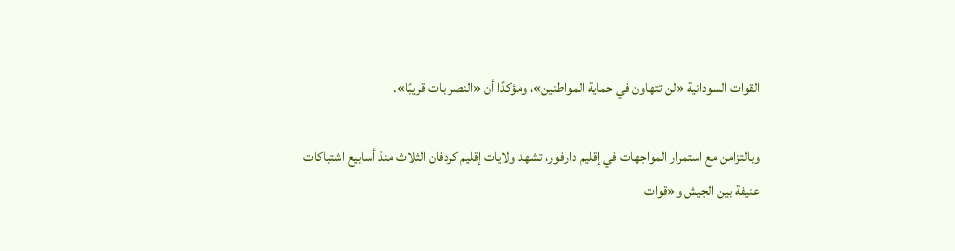القوات السودانية «لن تتهاون في حماية المواطنين»، ومؤكدًا أن «النصر بات قريبًا».

وبالتزامن مع استمرار المواجهات في إقليم دارفور، تشهد ولايات إقليم كردفان الثلاث منذ أسابيع اشتباكات عنيفة بين الجيش و«قوات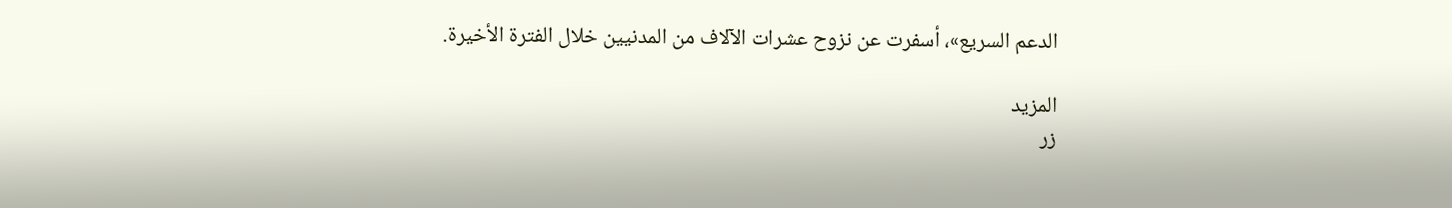الدعم السريع»، أسفرت عن نزوح عشرات الآلاف من المدنيين خلال الفترة الأخيرة.

المزيد
زر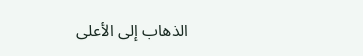الذهاب إلى الأعلى